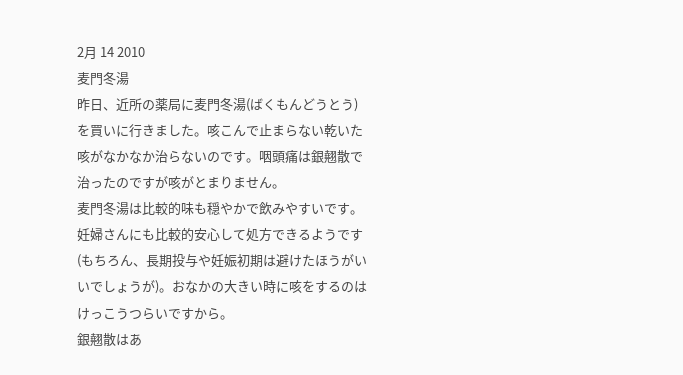2月 14 2010
麦門冬湯
昨日、近所の薬局に麦門冬湯(ばくもんどうとう)を買いに行きました。咳こんで止まらない乾いた咳がなかなか治らないのです。咽頭痛は銀翹散で治ったのですが咳がとまりません。
麦門冬湯は比較的味も穏やかで飲みやすいです。妊婦さんにも比較的安心して処方できるようです(もちろん、長期投与や妊娠初期は避けたほうがいいでしょうが)。おなかの大きい時に咳をするのはけっこうつらいですから。
銀翹散はあ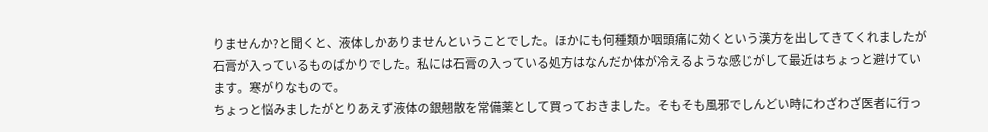りませんか?と聞くと、液体しかありませんということでした。ほかにも何種類か咽頭痛に効くという漢方を出してきてくれましたが石膏が入っているものばかりでした。私には石膏の入っている処方はなんだか体が冷えるような感じがして最近はちょっと避けています。寒がりなもので。
ちょっと悩みましたがとりあえず液体の銀翹散を常備薬として買っておきました。そもそも風邪でしんどい時にわざわざ医者に行っ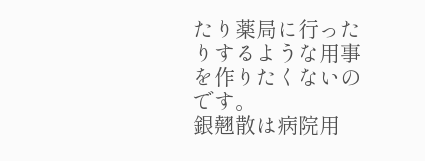たり薬局に行ったりするような用事を作りたくないのです。
銀翹散は病院用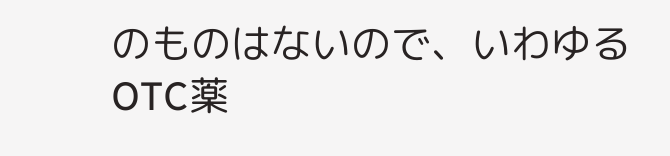のものはないので、いわゆるOTC薬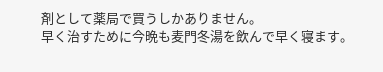剤として薬局で買うしかありません。
早く治すために今晩も麦門冬湯を飲んで早く寝ます。